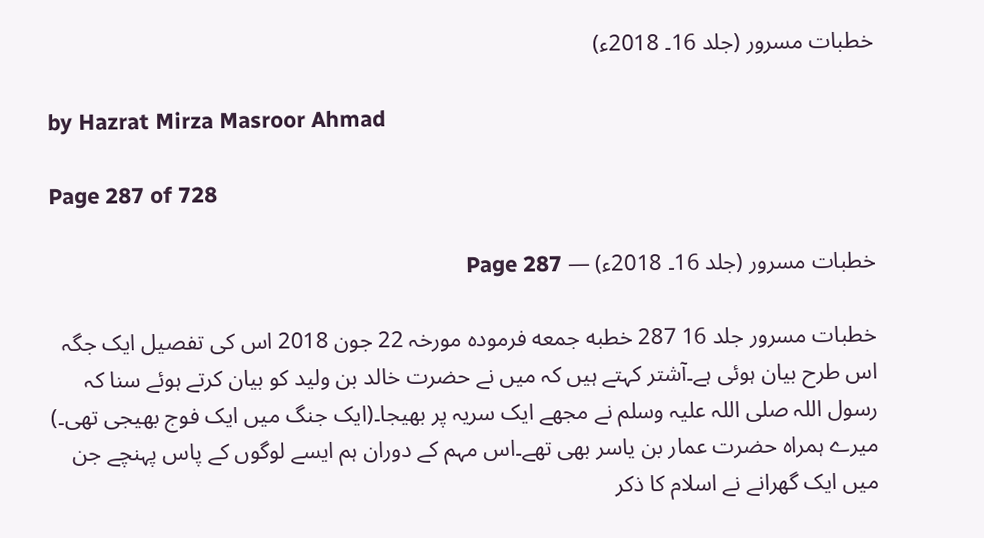خطبات مسرور (جلد 16۔ 2018ء)

by Hazrat Mirza Masroor Ahmad

Page 287 of 728

خطبات مسرور (جلد 16۔ 2018ء) — Page 287

خطبات مسرور جلد 16 287 خطبه جمعه فرمودہ مورخہ 22 جون 2018 اس کی تفصیل ایک جگہ اس طرح بیان ہوئی ہے۔آشتر کہتے ہیں کہ میں نے حضرت خالد بن ولید کو بیان کرتے ہوئے سنا کہ رسول اللہ صلی اللہ علیہ وسلم نے مجھے ایک سریہ پر بھیجا۔(ایک جنگ میں ایک فوج بھیجی تھی۔) میرے ہمراہ حضرت عمار بن یاسر بھی تھے۔اس مہم کے دوران ہم ایسے لوگوں کے پاس پہنچے جن میں ایک گھرانے نے اسلام کا ذکر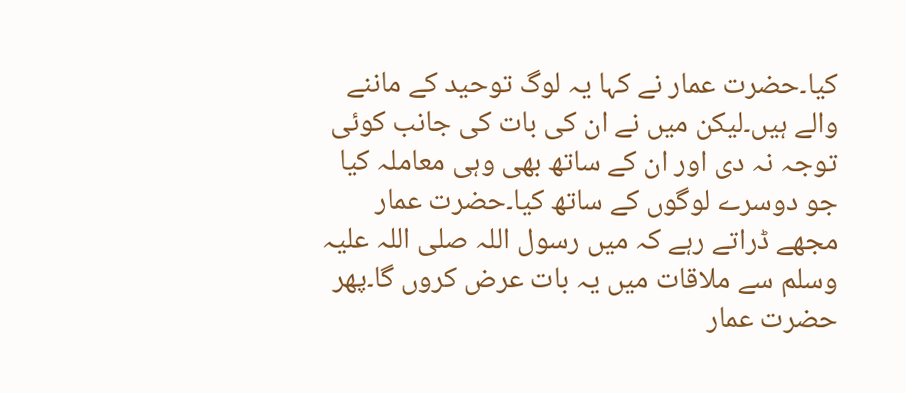کیا۔حضرت عمار نے کہا یہ لوگ توحید کے ماننے والے ہیں۔لیکن میں نے ان کی بات کی جانب کوئی توجہ نہ دی اور ان کے ساتھ بھی وہی معاملہ کیا جو دوسرے لوگوں کے ساتھ کیا۔حضرت عمار مجھے ڈراتے رہے کہ میں رسول اللہ صلی اللہ علیہ وسلم سے ملاقات میں یہ بات عرض کروں گا۔پھر حضرت عمار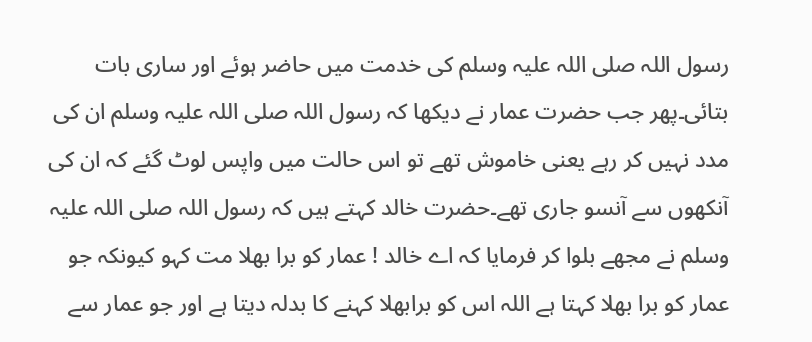رسول اللہ صلی اللہ علیہ وسلم کی خدمت میں حاضر ہوئے اور ساری بات بتائی۔پھر جب حضرت عمار نے دیکھا کہ رسول اللہ صلی اللہ علیہ وسلم ان کی مدد نہیں کر رہے یعنی خاموش تھے تو اس حالت میں واپس لوٹ گئے کہ ان کی آنکھوں سے آنسو جاری تھے۔حضرت خالد کہتے ہیں کہ رسول اللہ صلی اللہ علیہ وسلم نے مجھے بلوا کر فرمایا کہ اے خالد ! عمار کو برا بھلا مت کہو کیونکہ جو عمار کو برا بھلا کہتا ہے اللہ اس کو برابھلا کہنے کا بدلہ دیتا ہے اور جو عمار سے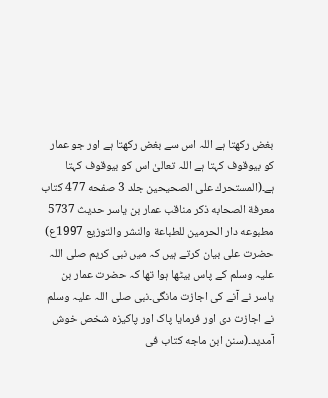بغض رکھتا ہے اللہ اس سے بغض رکھتا ہے اور جو عمار کو بیوقوف کہتا ہے اللہ تعالیٰ اس کو بیوقوف کہتا ہے۔(المستحرك على الصحيحين جلد 3 صفحه 477 كتاب معرفة الصحابه ذكر مناقب عمار بن یاسر حدیث 5737 مطبوعه دار الحرمين للطباعة والنشر والتوزيع 1997ع) حضرت علی بیان کرتے ہیں کہ میں نبی کریم صلی اللہ علیہ وسلم کے پاس بیٹھا ہوا تھا کہ حضرت عمار بن یاسر نے آنے کی اجازت مانگی۔نبی صلی اللہ علیہ وسلم نے اجازت دی اور فرمایا پاک اور پاکیزہ شخص خوش آمدید۔(سنن ابن ماجه کتاب فی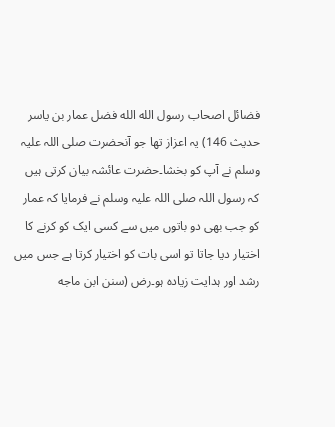فضائل اصحاب رسول الله الله فضل عمار بن ياسر حديث 146) یہ اعزاز تھا جو آنحضرت صلی اللہ علیہ وسلم نے آپ کو بخشا۔حضرت عائشہ بیان کرتی ہیں کہ رسول اللہ صلی اللہ علیہ وسلم نے فرمایا کہ عمار کو جب بھی دو باتوں میں سے کسی ایک کو کرنے کا اختیار دیا جاتا تو اسی بات کو اختیار کرتا ہے جس میں رشد اور ہدایت زیادہ ہو۔رض (سنن ابن ماجه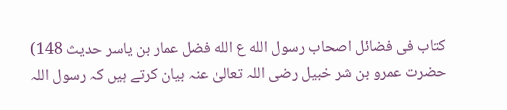کتاب فی فضائل اصحاب رسول الله ع الله فضل عمار بن ياسر حديث 148) حضرت عمرو بن شر خبیل رضی اللہ تعالیٰ عنہ بیان کرتے ہیں کہ رسول اللہ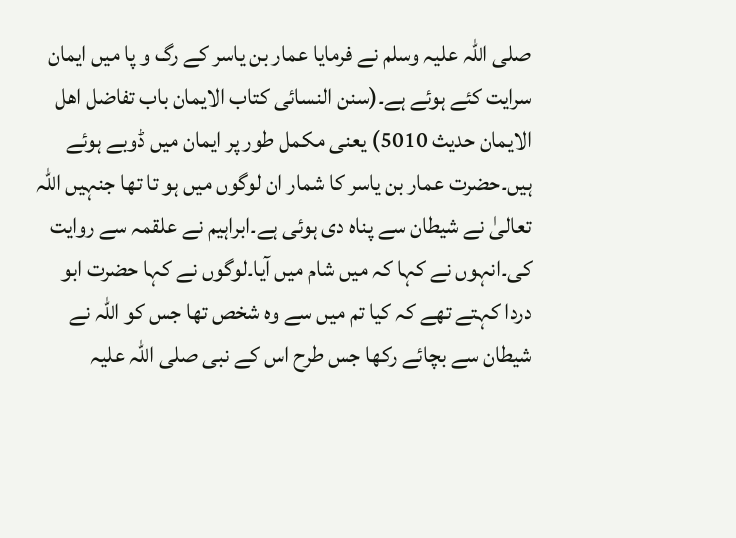صلی اللہ علیہ وسلم نے فرمایا عمار بن یاسر کے رگ و پا میں ایمان سرایت کئے ہوئے ہے۔(سنن النسائى كتاب الايمان باب تفاضل اهل الايمان حدیث 5010) یعنی مکمل طور پر ایمان میں ڈوبے ہوئے ہیں۔حضرت عمار بن یاسر کا شمار ان لوگوں میں ہو تا تھا جنہیں اللہ تعالیٰ نے شیطان سے پناہ دی ہوئی ہے۔ابراہیم نے علقمہ سے روایت کی۔انہوں نے کہا کہ میں شام میں آیا۔لوگوں نے کہا حضرت ابو دردا کہتے تھے کہ کیا تم میں سے وہ شخص تھا جس کو اللہ نے شیطان سے بچائے رکھا جس طرح اس کے نبی صلی اللہ علیہ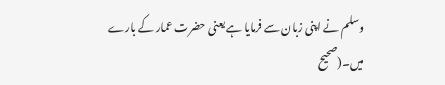وسلم نے اپنی زبان سے فرمایا ہے یعنی حضرت عمار کے بارے میں۔(صحیح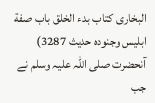البخاری کتاب بدء الخلق باب صفة ابليس وجنوده حديث 3287) آنحضرت صلی اللہ علیہ وسلم نے جب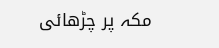مکہ پر چڑھائی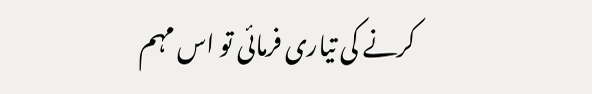کرنے کی تیاری فرمائی تو اس مہم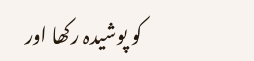کو پوشیدہ رکھا اور